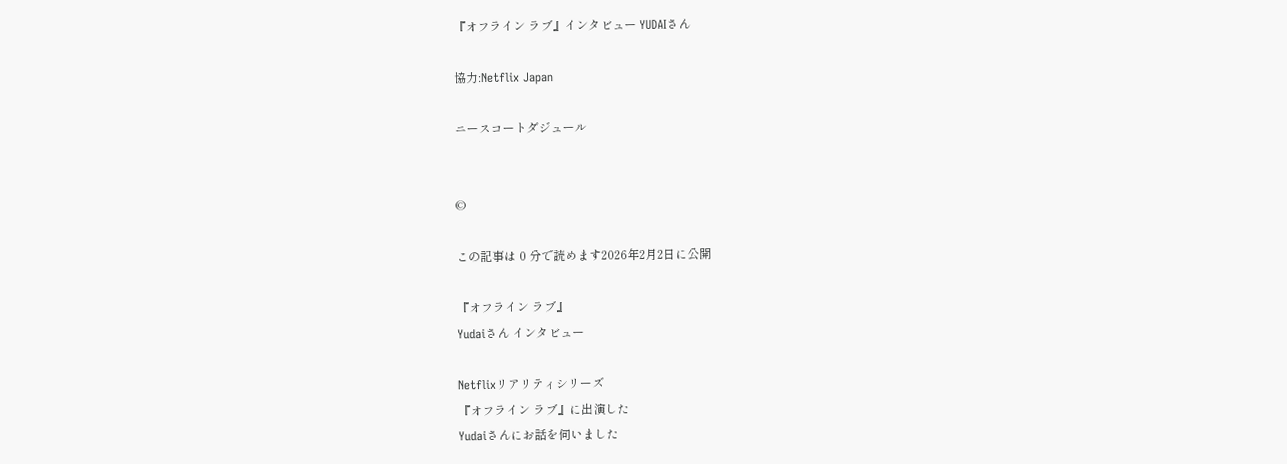『オフライン ラブ』インタビュー YUDAIさん

協力:Netflix Japan

ニースコートダジュール


©

この記事は 0 分で読めます2026年2月2日に公開

『オフライン ラブ』
Yudaiさん インタビュー

Netflixリアリティシリーズ
『オフライン ラブ』に出演した
Yudaiさんにお話を伺いました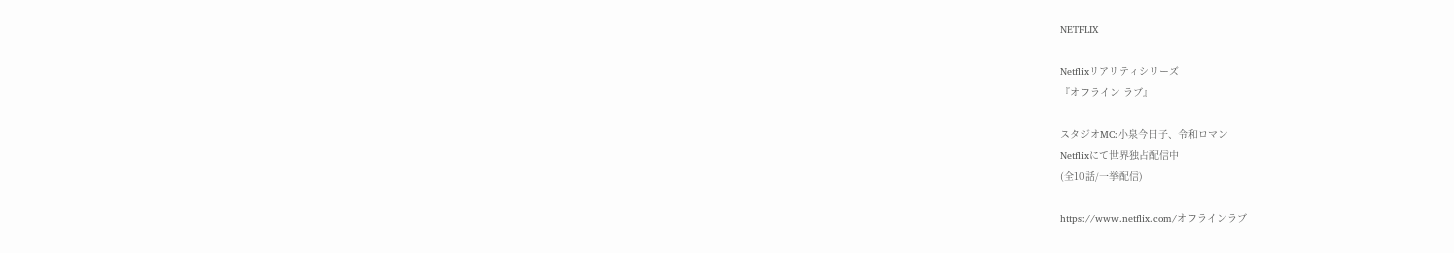NETFLIX

Netflixリアリティシリーズ
『オフライン ラブ』

スタジオMC:小泉今日子、令和ロマン
Netflixにて世界独占配信中
(全10話/一挙配信)

https://www.netflix.com/オフラインラブ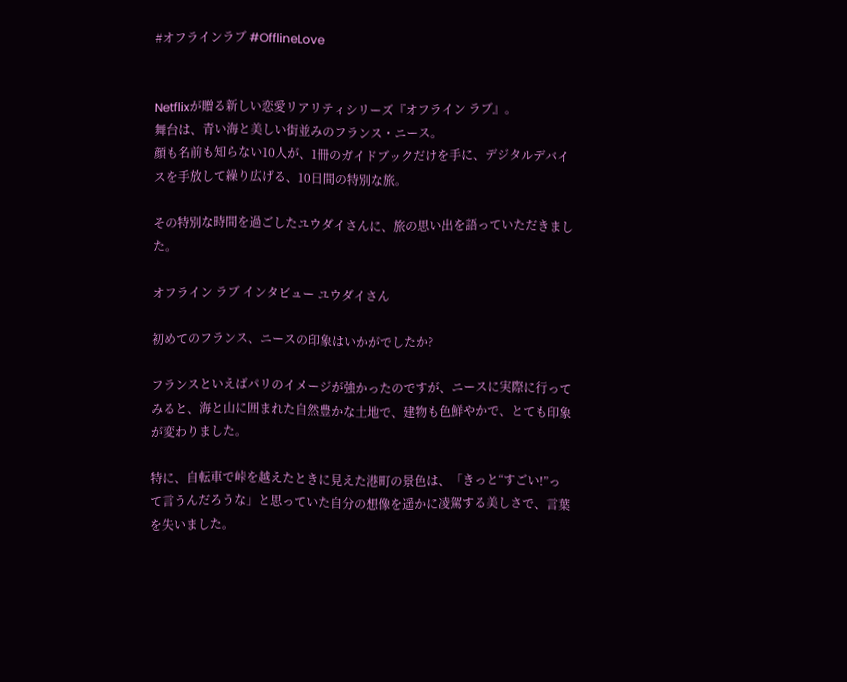#オフラインラブ #OfflineLove


Netflixが贈る新しい恋愛リアリティシリーズ『オフライン ラブ』。
舞台は、青い海と美しい街並みのフランス・ニース。
顔も名前も知らない10人が、1冊のガイドブックだけを手に、デジタルデバイスを手放して繰り広げる、10日間の特別な旅。

その特別な時間を過ごしたユウダイさんに、旅の思い出を語っていただきました。

オフライン ラブ インタビュー ユウダイさん

初めてのフランス、ニースの印象はいかがでしたか?

フランスといえばパリのイメージが強かったのですが、ニースに実際に行ってみると、海と山に囲まれた自然豊かな土地で、建物も色鮮やかで、とても印象が変わりました。

特に、自転車で峠を越えたときに見えた港町の景色は、「きっと“すごい!”って言うんだろうな」と思っていた自分の想像を遥かに凌駕する美しさで、言葉を失いました。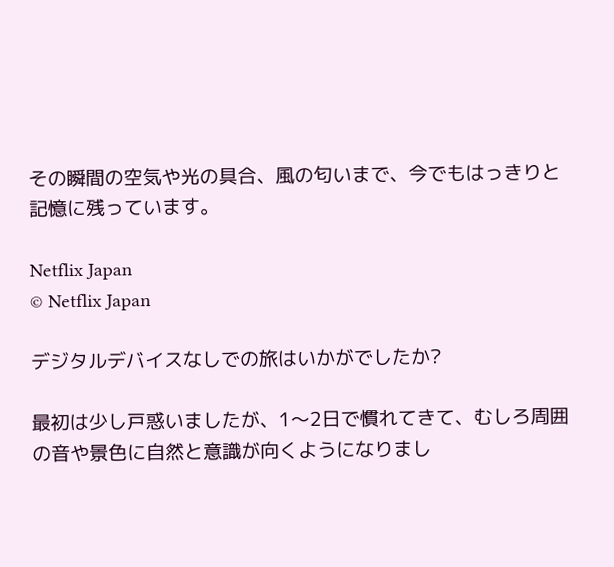その瞬間の空気や光の具合、風の匂いまで、今でもはっきりと記憶に残っています。

Netflix Japan
© Netflix Japan

デジタルデバイスなしでの旅はいかがでしたか?

最初は少し戸惑いましたが、1〜2日で慣れてきて、むしろ周囲の音や景色に自然と意識が向くようになりまし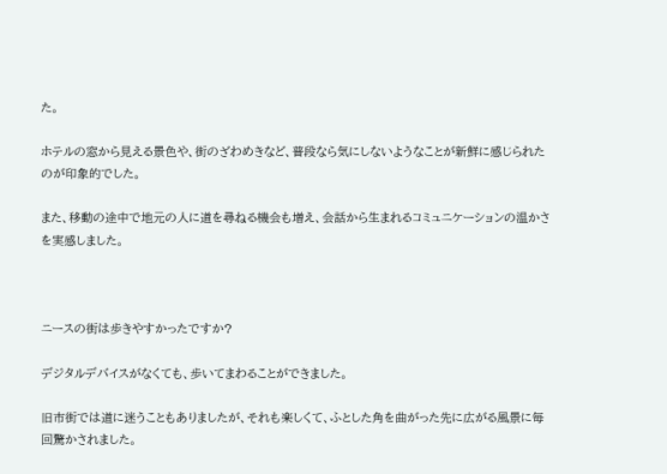た。

ホテルの窓から見える景色や、街のざわめきなど、普段なら気にしないようなことが新鮮に感じられたのが印象的でした。

また、移動の途中で地元の人に道を尋ねる機会も増え、会話から生まれるコミュニケーションの温かさを実感しました。



ニースの街は歩きやすかったですか?

デジタルデバイスがなくても、歩いてまわることができました。

旧市街では道に迷うこともありましたが、それも楽しくて、ふとした角を曲がった先に広がる風景に毎回驚かされました。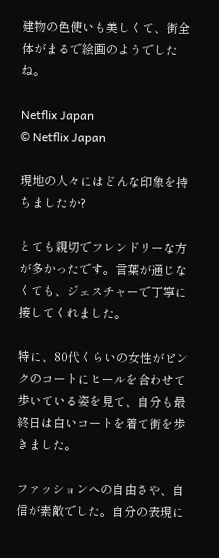建物の色使いも美しくて、街全体がまるで絵画のようでしたね。

Netflix Japan
© Netflix Japan

現地の人々にはどんな印象を持ちましたか?

とても親切でフレンドリーな方が多かったです。言葉が通じなくても、ジェスチャーで丁寧に接してくれました。

特に、80代くらいの女性がピンクのコートにヒールを合わせて歩いている姿を見て、自分も最終日は白いコートを着て街を歩きました。

ファッションへの自由さや、自信が素敵でした。自分の表現に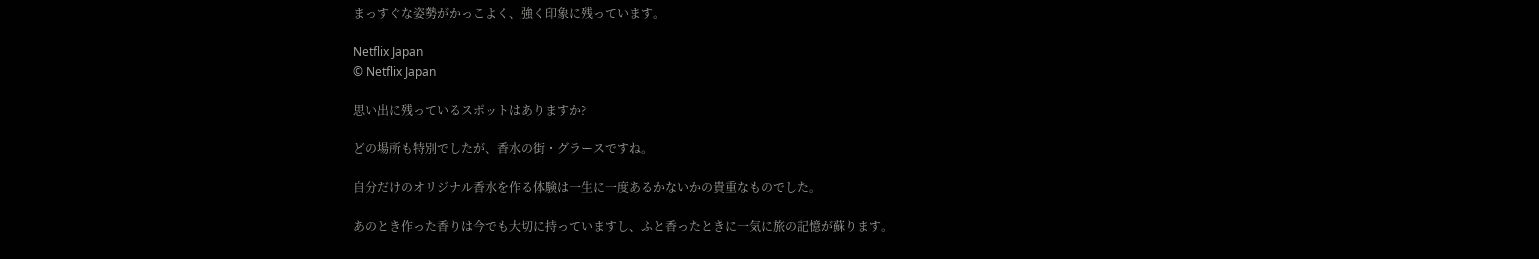まっすぐな姿勢がかっこよく、強く印象に残っています。

Netflix Japan
© Netflix Japan

思い出に残っているスポットはありますか?

どの場所も特別でしたが、香水の街・グラースですね。

自分だけのオリジナル香水を作る体験は一生に一度あるかないかの貴重なものでした。

あのとき作った香りは今でも大切に持っていますし、ふと香ったときに一気に旅の記憶が蘇ります。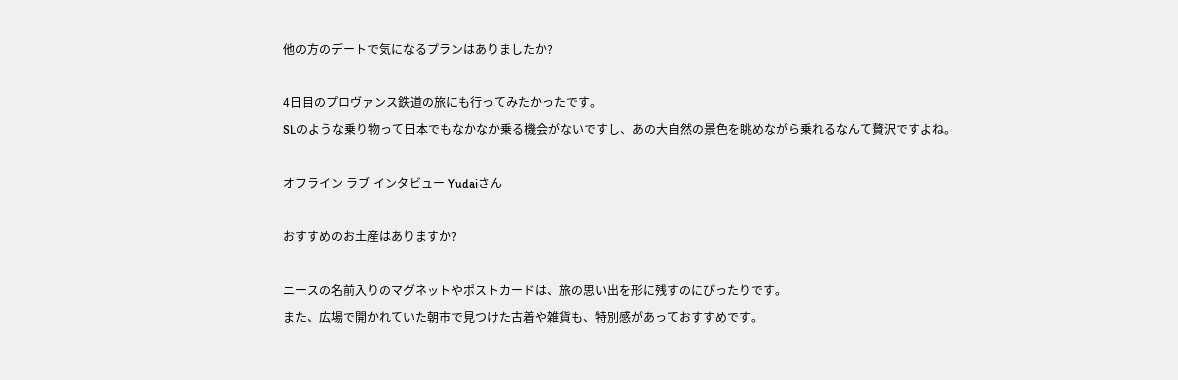他の方のデートで気になるプランはありましたか?

4日目のプロヴァンス鉄道の旅にも行ってみたかったです。
SLのような乗り物って日本でもなかなか乗る機会がないですし、あの大自然の景色を眺めながら乗れるなんて贅沢ですよね。

オフライン ラブ インタビュー Yudaiさん

おすすめのお土産はありますか?

ニースの名前入りのマグネットやポストカードは、旅の思い出を形に残すのにぴったりです。
また、広場で開かれていた朝市で見つけた古着や雑貨も、特別感があっておすすめです。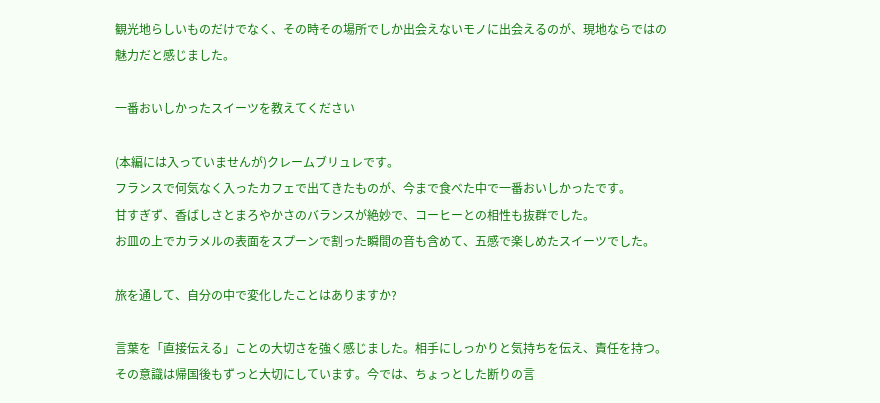観光地らしいものだけでなく、その時その場所でしか出会えないモノに出会えるのが、現地ならではの魅力だと感じました。

一番おいしかったスイーツを教えてください

(本編には入っていませんが)クレームブリュレです。
フランスで何気なく入ったカフェで出てきたものが、今まで食べた中で一番おいしかったです。
甘すぎず、香ばしさとまろやかさのバランスが絶妙で、コーヒーとの相性も抜群でした。
お皿の上でカラメルの表面をスプーンで割った瞬間の音も含めて、五感で楽しめたスイーツでした。

旅を通して、自分の中で変化したことはありますか?

言葉を「直接伝える」ことの大切さを強く感じました。相手にしっかりと気持ちを伝え、責任を持つ。
その意識は帰国後もずっと大切にしています。今では、ちょっとした断りの言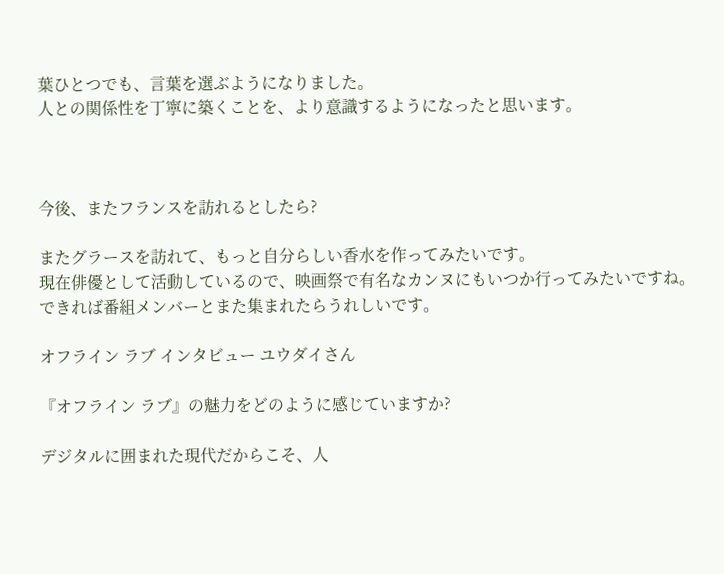葉ひとつでも、言葉を選ぶようになりました。
人との関係性を丁寧に築くことを、より意識するようになったと思います。



今後、またフランスを訪れるとしたら?

またグラースを訪れて、もっと自分らしい香水を作ってみたいです。
現在俳優として活動しているので、映画祭で有名なカンヌにもいつか行ってみたいですね。
できれば番組メンバーとまた集まれたらうれしいです。

オフライン ラブ インタビュー ユウダイさん

『オフライン ラブ』の魅力をどのように感じていますか?

デジタルに囲まれた現代だからこそ、人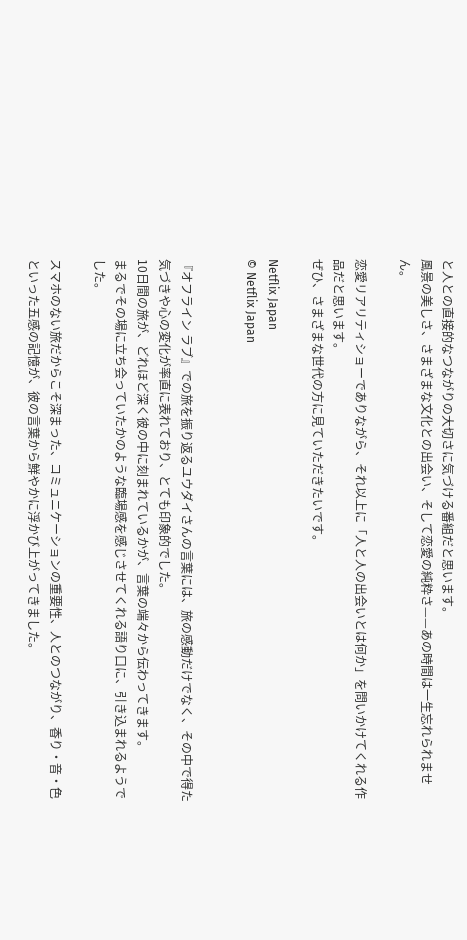と人との直接的なつながりの大切さに気づける番組だと思います。
風景の美しさ、さまざまな文化との出会い、そして恋愛の純粋さ——あの時間は一生忘れられません。

恋愛リアリティショーでありながら、それ以上に「人と人の出会いとは何か」を問いかけてくれる作品だと思います。
ぜひ、さまざまな世代の方に見ていただきたいです。

Netflix Japan
© Netflix Japan


『オフライン ラブ』での旅を振り返るユウダイさんの言葉には、旅の感動だけでなく、その中で得た気づきや心の変化が率直に表れており、とても印象的でした。
10日間の旅が、どれほど深く彼の中に刻まれているかが、言葉の端々から伝わってきます。
まるでその場に立ち会っていたかのような臨場感を感じさせてくれる語り口に、引き込まれるようでした。

スマホのない旅だからこそ深まった、コミュニケーションの重要性、人とのつながり、香り・音・色といった五感の記憶が、彼の言葉から鮮やかに浮かび上がってきました。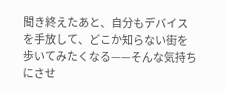聞き終えたあと、自分もデバイスを手放して、どこか知らない街を歩いてみたくなる——そんな気持ちにさせ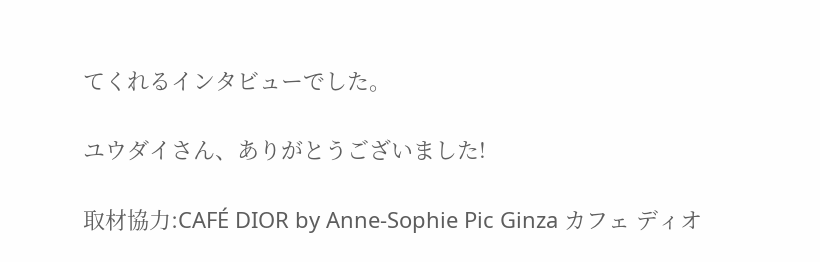てくれるインタビューでした。

ユウダイさん、ありがとうございました!

取材協力:CAFÉ DIOR by Anne-Sophie Pic Ginza カフェ ディオ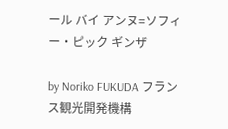ール バイ アンヌ=ソフィー・ピック ギンザ

by Noriko FUKUDA フランス観光開発機構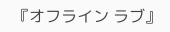『オフライン ラブ』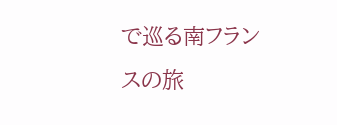で巡る南フランスの旅